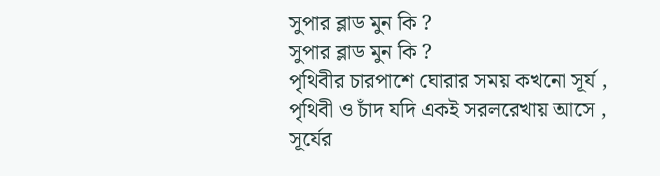সুপার ব্লাড মুন কি ?
সুপার ব্লাড মুন কি ?
পৃথিবীর চারপাশে ঘোরার সময় কখনো সূর্য , পৃথিবী ও চাঁদ যদি একই সরলরেখায় আসে , সূর্যের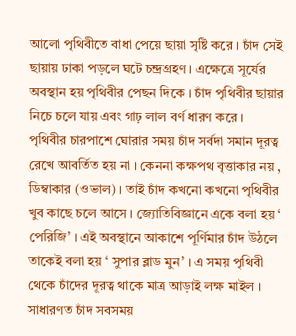আলো পৃথিবীতে বাধা পেয়ে ছায়া সৃষ্টি করে । চাঁদ সেই ছায়ায় ঢাকা পড়লে ঘটে চন্দ্রগ্রহণ । এক্ষেত্রে সূর্যের অবস্থান হয় পৃথিবীর পেছন দিকে । চাঁদ পৃথিবীর ছায়ার নিচে চলে যায় এবং গাঢ় লাল বর্ণ ধারণ করে ।
পৃথিবীর চারপাশে ঘোরার সময় চাঁদ সর্বদা সমান দূরত্ব রেখে আবর্তিত হয় না । কেননা কক্ষপথ বৃত্তাকার নয় , ডিম্বাকার (ওভাল) । তাই চাঁদ কখনো কখনো পৃথিবীর খুব কাছে চলে আসে । জ্যোতিবিজ্ঞানে একে বলা হয় ‘ পেরিজি’ । এই অবস্থানে আকাশে পূর্ণিমার চাঁদ উঠলে তাকেই বলা হয় ‘ সুপার ব্লাড মুন’ । এ সময় পৃথিবী থেকে চাঁদের দূরত্ব থাকে মাত্র আড়াই লক্ষ মাইল । সাধারণত চাঁদ সবসময়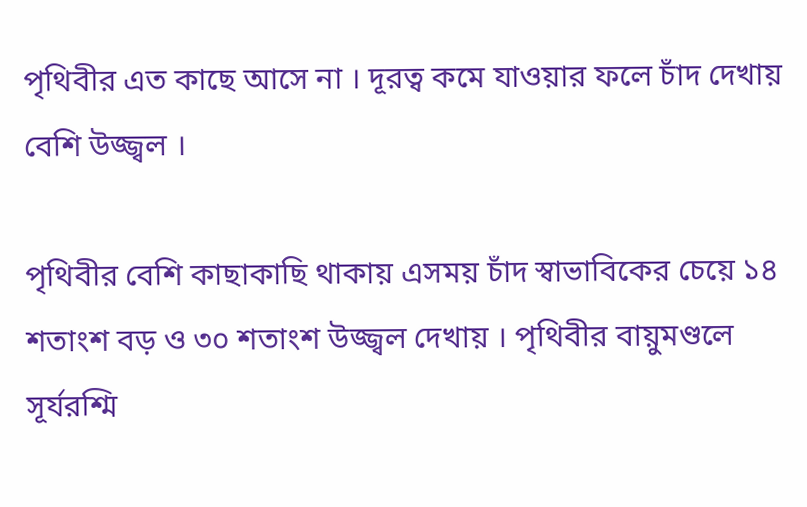পৃথিবীর এত কাছে আসে না । দূরত্ব কমে যাওয়ার ফলে চাঁদ দেখায় বেশি উজ্জ্বল ।

পৃথিবীর বেশি কাছাকাছি থাকায় এসময় চাঁদ স্বাভাবিকের চেয়ে ১৪ শতাংশ বড় ও ৩০ শতাংশ উজ্জ্বল দেখায় । পৃথিবীর বায়ুমণ্ডলে সূর্যরশ্মি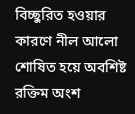বিচ্ছুরিত হওয়ার কারণে নীল আলো শোষিত হয়ে অবশিষ্ট রক্তিম অংশ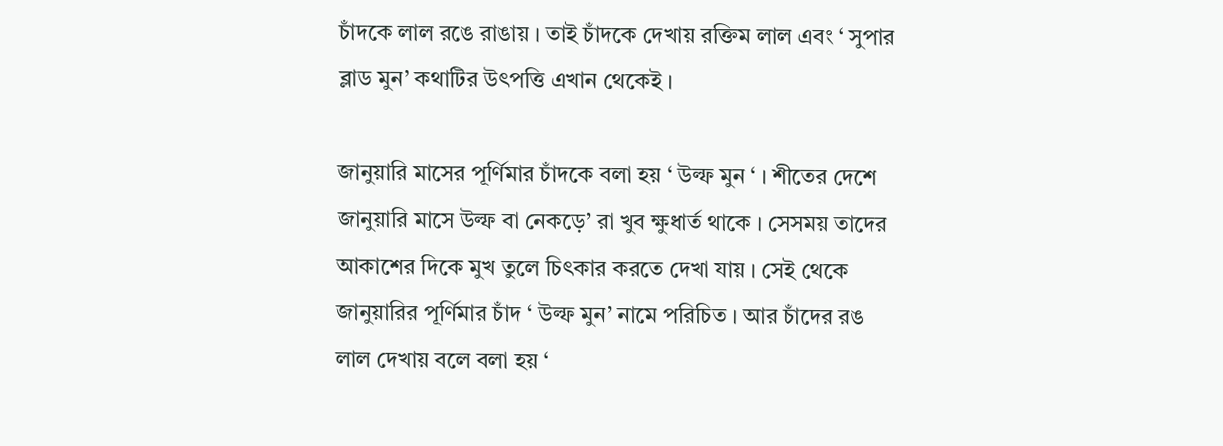চাঁদকে লাল রঙে রাঙায় । তাই চাঁদকে দেখায় রক্তিম লাল এবং ‘ সুপার ব্লাড মুন’ কথাটির উৎপত্তি এখান থেকেই ।

জানুয়ারি মাসের পূর্ণিমার চাঁদকে বলা হয় ‘ উল্ফ মুন ‘ । শীতের দেশে জানুয়ারি মাসে উল্ফ বা নেকড়ে’ রা খুব ক্ষুধার্ত থাকে । সেসময় তাদের আকাশের দিকে মুখ তুলে চিৎকার করতে দেখা যায় । সেই থেকে জানুয়ারির পূর্ণিমার চাঁদ ‘ উল্ফ মুন’ নামে পরিচিত । আর চাঁদের রঙ লাল দেখায় বলে বলা হয় ‘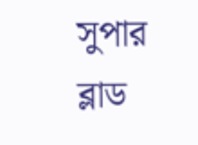সুপার ব্লাড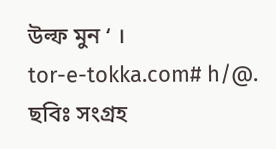উল্ফ মুন ‘ ।
tor-e-tokka.com# h/@.
ছবিঃ সংগ্রহ